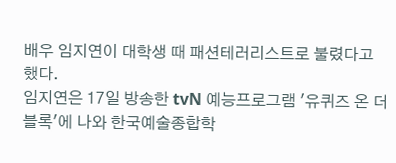배우 임지연이 대학생 때 패션테러리스트로 불렸다고 했다.
임지연은 17일 방송한 tvN 예능프로그램 '유퀴즈 온 더 블록'에 나와 한국예술종합학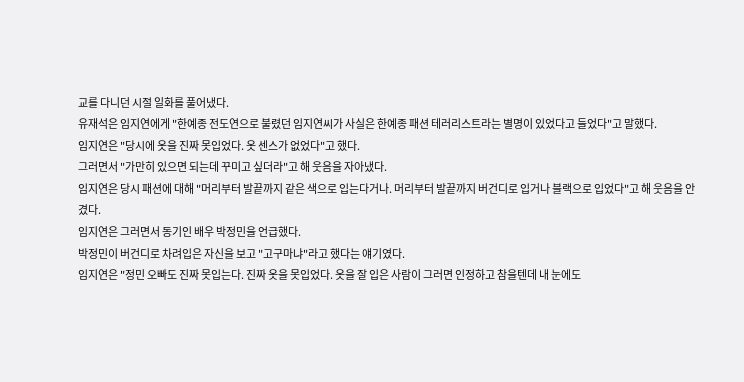교를 다니던 시절 일화를 풀어냈다.
유재석은 임지연에게 "한예종 전도연으로 불렸던 임지연씨가 사실은 한예종 패션 테러리스트라는 별명이 있었다고 들었다"고 말했다.
임지연은 "당시에 옷을 진짜 못입었다. 옷 센스가 없었다"고 했다.
그러면서 "가만히 있으면 되는데 꾸미고 싶더라"고 해 웃음을 자아냈다.
임지연은 당시 패션에 대해 "머리부터 발끝까지 같은 색으로 입는다거나. 머리부터 발끝까지 버건디로 입거나 블랙으로 입었다"고 해 웃음을 안겼다.
임지연은 그러면서 동기인 배우 박정민을 언급했다.
박정민이 버건디로 차려입은 자신을 보고 "고구마냐"라고 했다는 얘기였다.
임지연은 "정민 오빠도 진짜 못입는다. 진짜 옷을 못입었다. 옷을 잘 입은 사람이 그러면 인정하고 참을텐데 내 눈에도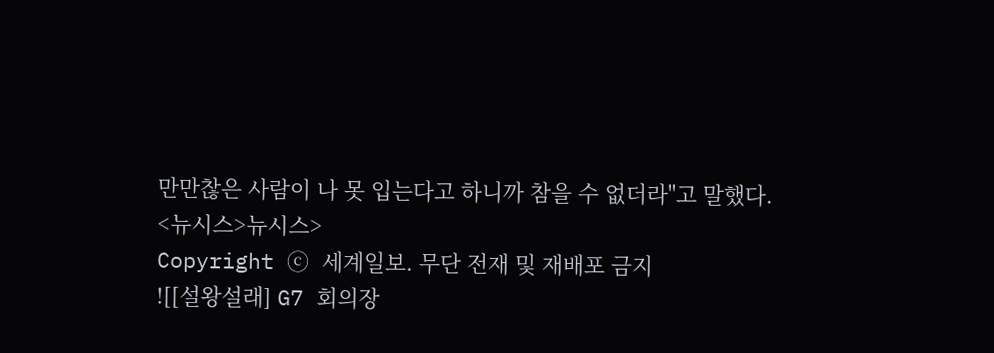만만찮은 사람이 나 못 입는다고 하니까 참을 수 없더라"고 말했다.
<뉴시스>뉴시스>
Copyright ⓒ 세계일보. 무단 전재 및 재배포 금지
![[설왕설래] G7 회의장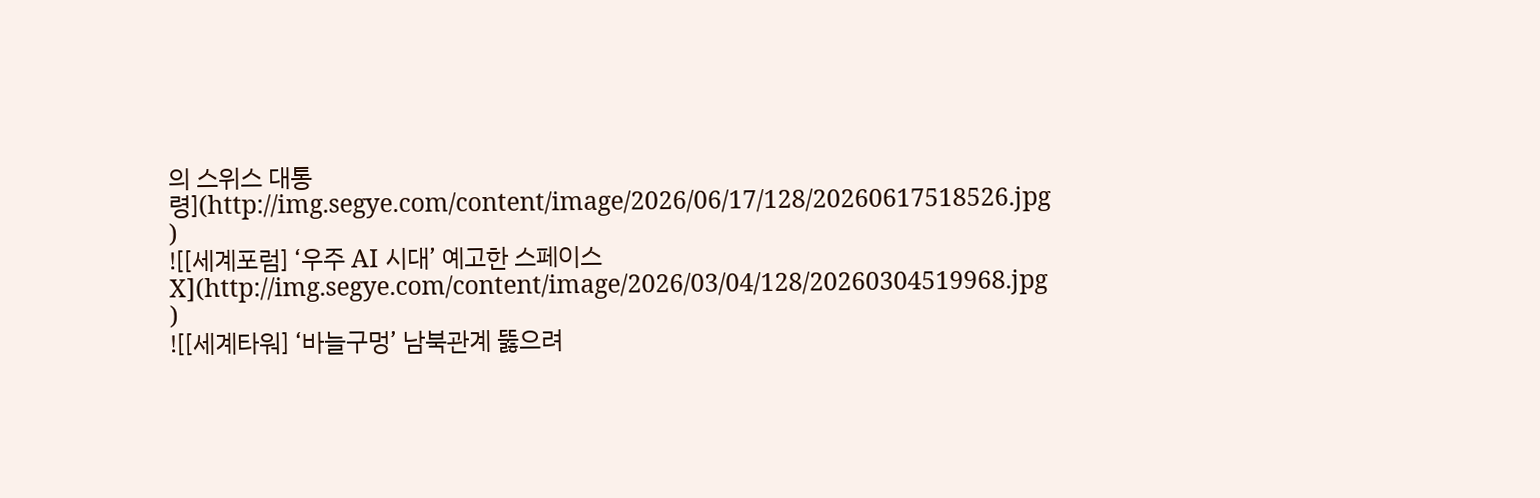의 스위스 대통령](http://img.segye.com/content/image/2026/06/17/128/20260617518526.jpg
)
![[세계포럼] ‘우주 AI 시대’ 예고한 스페이스X](http://img.segye.com/content/image/2026/03/04/128/20260304519968.jpg
)
![[세계타워] ‘바늘구멍’ 남북관계 뚫으려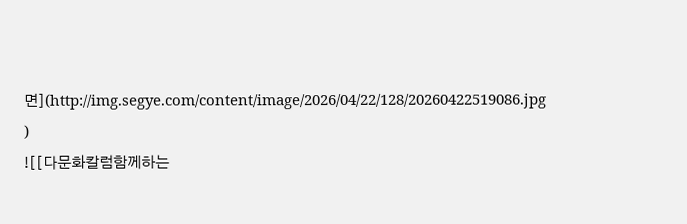면](http://img.segye.com/content/image/2026/04/22/128/20260422519086.jpg
)
![[다문화칼럼함께하는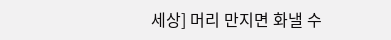세상] 머리 만지면 화낼 수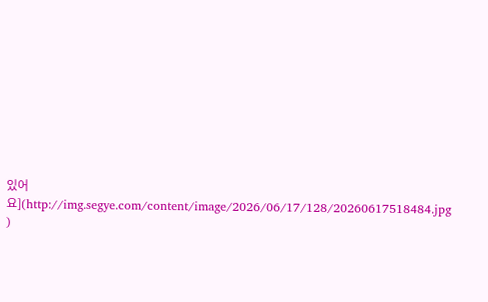있어요](http://img.segye.com/content/image/2026/06/17/128/20260617518484.jpg
)